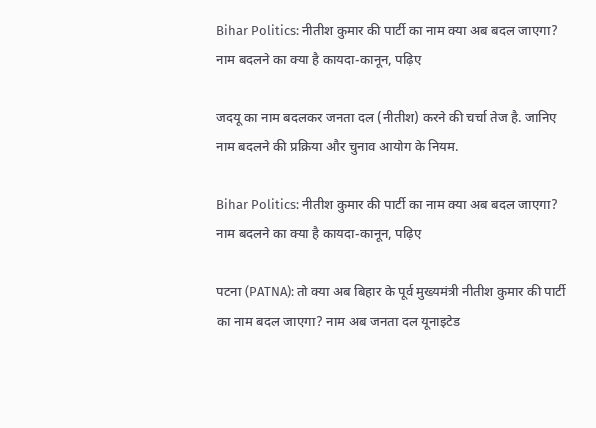Bihar Politics: नीतीश कुमार की पार्टी का नाम क्या अब बदल जाएगा? नाम बदलने का क्या है कायदा-कानून, पढ़िए

जदयू का नाम बदलकर जनता दल (नीतीश) करने की चर्चा तेज है. जानिए नाम बदलने की प्रक्रिया और चुनाव आयोग के नियम.

Bihar Politics: नीतीश कुमार की पार्टी का नाम क्या अब बदल जाएगा? नाम बदलने का क्या है कायदा-कानून, पढ़िए

पटना (PATNA): तो क्या अब बिहार के पूर्व मुख्यमंत्री नीतीश कुमार की पार्टी का नाम बदल जाएगा? नाम अब जनता दल यूनाइटेड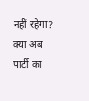नहीं रहेगा? क्या अब पार्टी का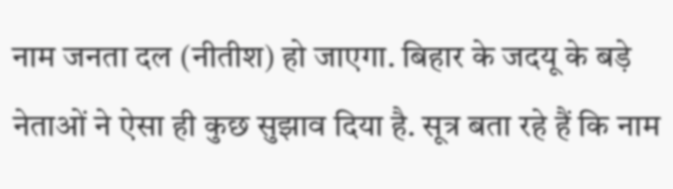नाम जनता दल (नीतीश) हो जाएगा. बिहार के जदयू के बड़े नेताओं ने ऐसा ही कुछ सुझाव दिया है. सूत्र बता रहे हैं कि नाम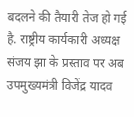बदलने की तैयारी तेज हो गई है. राष्ट्रीय कार्यकारी अध्यक्ष संजय झा के प्रस्ताव पर अब उपमुख्यमंत्री विजेंद्र यादव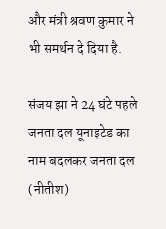और मंत्री श्रवण कुमार ने भी समर्थन दे दिया है.

संजय झा ने 24 घंटे पहले जनता दल यूनाइटेड का नाम बदलकर जनता दल (नीतीश)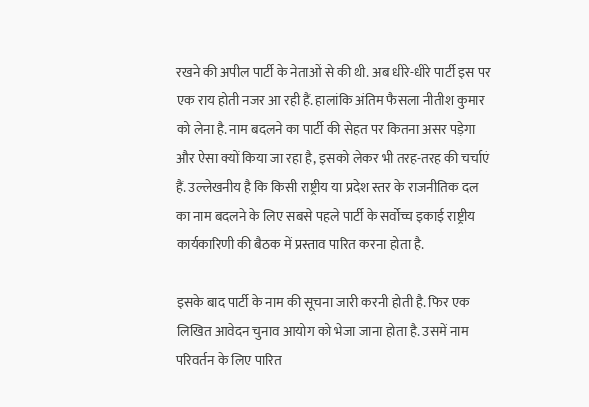रखने की अपील पार्टी के नेताओं से की थी. अब धीरे-धीरे पार्टी इस पर एक राय होती नजर आ रही हैं. हालांकि अंतिम फैसला नीतीश कुमार को लेना है. नाम बदलने का पार्टी की सेहत पर कितना असर पड़ेगा और ऐसा क्यों किया जा रहा है, इसको लेकर भी तरह-तरह की चर्चाएं हैं. उल्लेखनीय है कि किसी राष्ट्रीय या प्रदेश स्तर के राजनीतिक दल का नाम बदलने के लिए सबसे पहले पार्टी के सर्वोच्च इकाई राष्ट्रीय कार्यकारिणी की बैठक में प्रस्ताव पारित करना होता है.

इसके बाद पार्टी के नाम की सूचना जारी करनी होती है. फिर एक लिखित आवेदन चुनाव आयोग को भेजा जाना होता है. उसमें नाम परिवर्तन के लिए पारित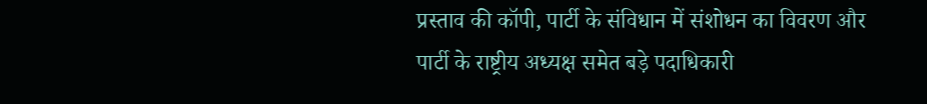प्रस्ताव की कॉपी, पार्टी के संविधान में संशोधन का विवरण और पार्टी के राष्ट्रीय अध्यक्ष समेत बड़े पदाधिकारी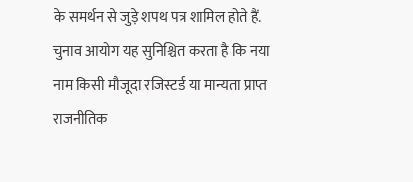के समर्थन से जुड़े शपथ पत्र शामिल होते हैं. चुनाव आयोग यह सुनिश्चित करता है कि नया नाम किसी मौजूदा रजिस्टर्ड या मान्यता प्राप्त राजनीतिक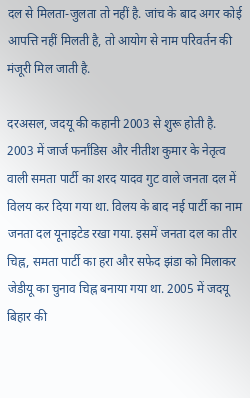दल से मिलता-जुलता तो नहीं है. जांच के बाद अगर कोई आपत्ति नहीं मिलती है, तो आयोग से नाम परिवर्तन की मंजूरी मिल जाती है.

दरअसल, जदयू की कहानी 2003 से शुरू होती है. 2003 में जार्ज फर्नांडिस और नीतीश कुमार के नेतृत्व वाली समता पार्टी का शरद यादव गुट वाले जनता दल में विलय कर दिया गया था. विलय के बाद नई पार्टी का नाम जनता दल यूनाइटेड रखा गया. इसमें जनता दल का तीर चिह्न, समता पार्टी का हरा और सफेद झंडा को मिलाकर जेडीयू का चुनाव चिह्न बनाया गया था. 2005 में जदयू बिहार की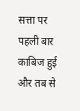सत्ता पर पहली बार काबिज हुई और तब से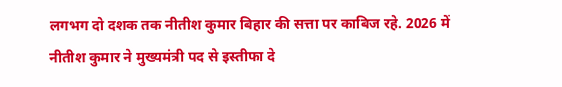लगभग दो दशक तक नीतीश कुमार बिहार की सत्ता पर काबिज रहे. 2026 में नीतीश कुमार ने मुख्यमंत्री पद से इस्तीफा दे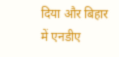दिया और बिहार में एनडीए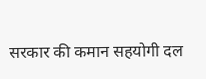सरकार की कमान सहयोगी दल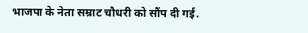भाजपा के नेता सम्राट चौधरी को सौंप दी गई.